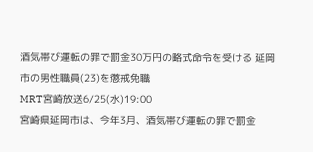酒気帯び運転の罪で罰金30万円の略式命令を受ける 延岡市の男性職員(23)を懲戒免職
MRT宮崎放送6/25(水)19:00
宮崎県延岡市は、今年3月、酒気帯び運転の罪で罰金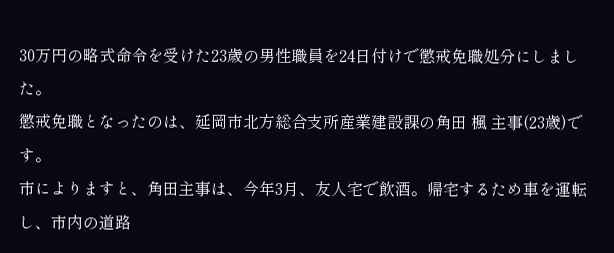30万円の略式命令を受けた23歳の男性職員を24日付けで懲戒免職処分にしました。
懲戒免職となったのは、延岡市北方総合支所産業建設課の角田 楓 主事(23歳)です。
市によりますと、角田主事は、今年3月、友人宅で飲酒。帰宅するため車を運転し、市内の道路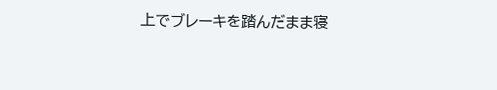上でブレーキを踏んだまま寝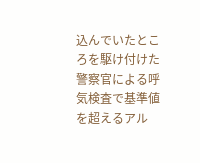込んでいたところを駆け付けた警察官による呼気検査で基準値を超えるアル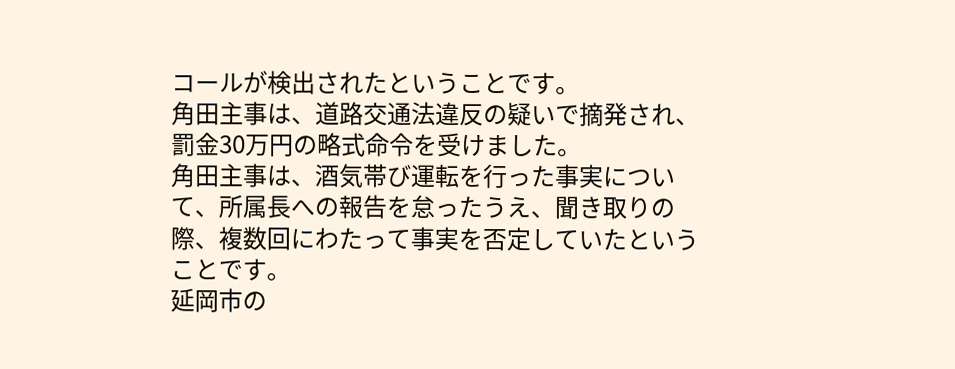コールが検出されたということです。
角田主事は、道路交通法違反の疑いで摘発され、罰金30万円の略式命令を受けました。
角田主事は、酒気帯び運転を行った事実について、所属長への報告を怠ったうえ、聞き取りの際、複数回にわたって事実を否定していたということです。
延岡市の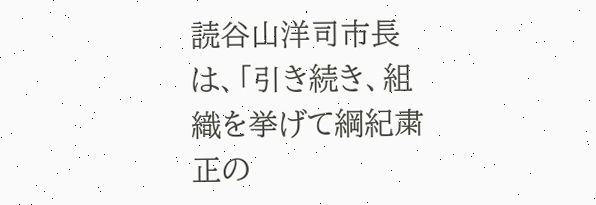読谷山洋司市長は、「引き続き、組織を挙げて綱紀粛正の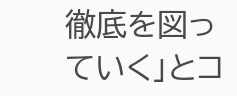徹底を図っていく」とコ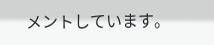メントしています。